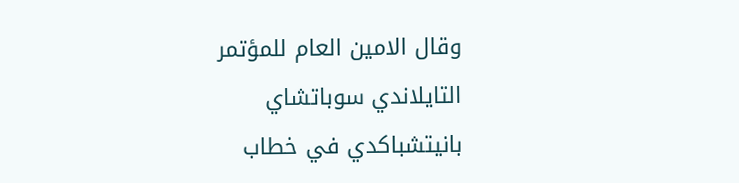وقال الامين العام للمؤتمر التايلاندي سوباتشاي
بانيتشباكدي في خطاب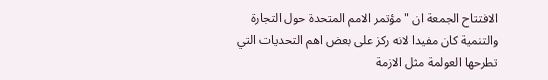الافتتاح الجمعة ان "مؤتمر الامم المتحدة حول التجارة
والتنمية كان مفيدا لانه ركز على بعض اهم التحديات التي تطرحها العولمة مثل الازمة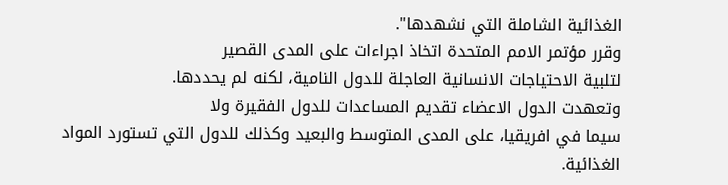الغذائية الشاملة التي نشهدها".
وقرر مؤتمر الامم المتحدة اتخاذ اجراءات على المدى القصير
لتلبية الاحتياجات الانسانية العاجلة للدول النامية، لكنه لم يحددها.
وتعهدت الدول الاعضاء تقديم المساعدات للدول الفقيرة ولا
سيما في افريقيا، على المدى المتوسط والبعيد وكذلك للدول التي تستورد المواد الغذائية.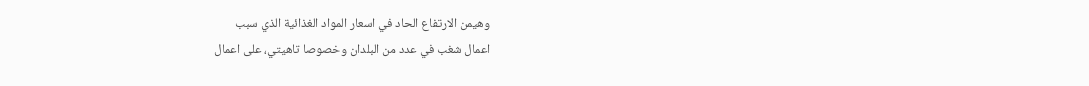وهيمن الارتفاع الحاد في اسعار المواد الغذائية الذي سبب
اعمال شغب في عدد من البلدان وخصوصا تاهيتي، على اعمال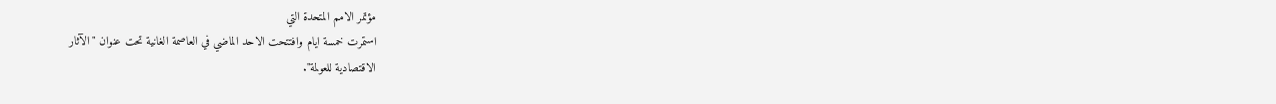مؤتمر الامم المتحدة التي
استمرت خمسة ايام وافتتحت الاحد الماضي في العاصمة الغانية تحت عنوان "الآثار
الاقتصادية للعولمة".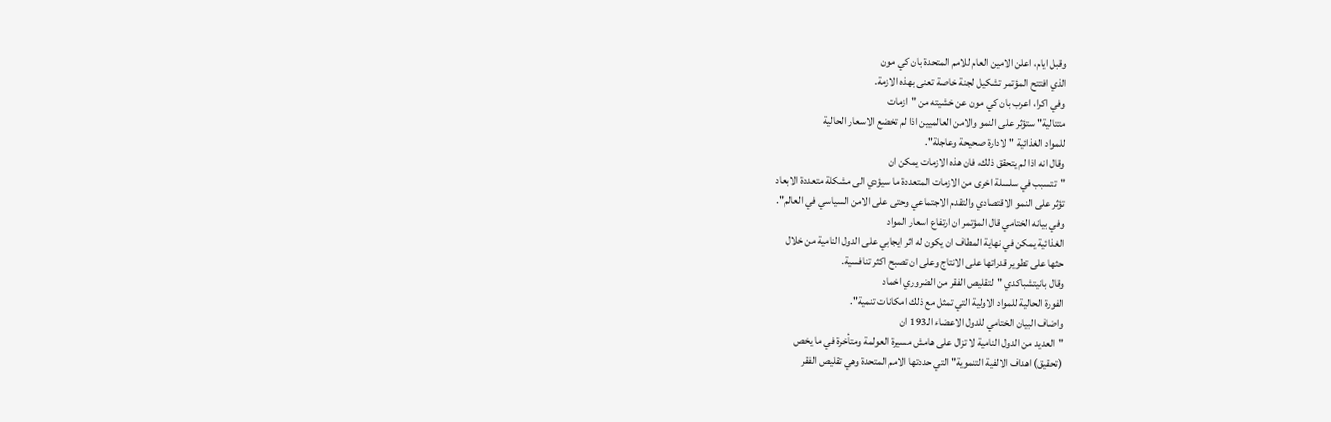وقبل ايام، اعلن الامين العام للامم المتحدة بان كي مون
الذي افتتح المؤتمر تشكيل لجنة خاصة تعنى بهذه الازمة.
وفي اكرا، اعرب بان كي مون عن خشيته من "ازمات
متتالية" ستؤثر على النمو والامن العالميين اذا لم تخضع الاسعار الحالية
للمواد الغذائية "لادارة صحيحة وعاجلة".
وقال انه اذا لم يتحقق ذلك، فان هذه الازمات يمكن ان
"تتسبب في سلسلة اخرى من الازمات المتعددة ما سيؤدي الى مشكلة متعددة الابعاد
تؤثر على النمو الاقتصادي والتقدم الاجتماعي وحتى على الامن السياسي في العالم".
وفي بيانه الختامي قال المؤتمر ان ارتفاع اسعار المواد
الغذائية يمكن في نهاية المطاف ان يكون له اثر ايجابي على الدول النامية من خلال
حثها على تطوير قدراتها على الانتاج وعلى ان تصبح اكثر تنافسية.
وقال بانيتشباكدي "لتقليص الفقر من الضروري اخماد
الفورة الحالية للمواد الاولية التي تمثل مع ذلك امكانات تنمية".
واضاف البيان الختامي للدول الاعضاء الـ193 ان
"العديد من الدول النامية لا تزال على هامش مسيرة العولمة ومتأخرة في ما يخص
(تحقيق) اهداف الالفية التنموية" التي حددتها الامم المتحدة وهي تقليص الفقر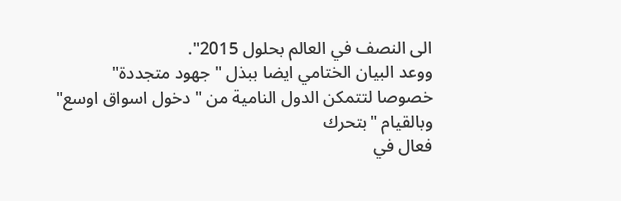الى النصف في العالم بحلول 2015".
ووعد البيان الختامي ايضا ببذل "جهود متجددة"
خصوصا لتتمكن الدول النامية من "دخول اسواق اوسع" وبالقيام "بتحرك
فعال في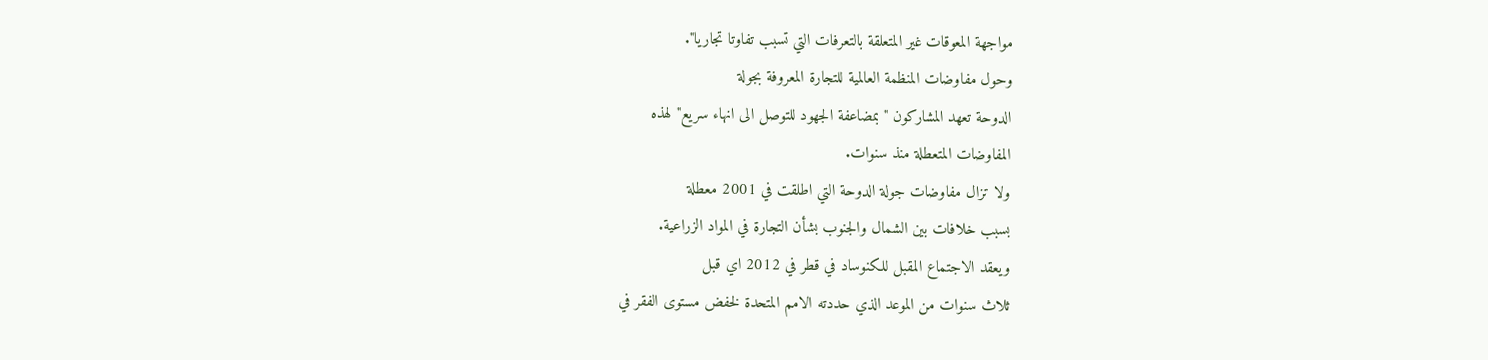مواجهة المعوقات غير المتعلقة بالتعرفات التي تسبب تفاوتا تجاريا".
وحول مفاوضات المنظمة العالمية للتجارة المعروفة بجولة
الدوحة تعهد المشاركون "بمضاعفة الجهود للتوصل الى انهاء سريع" لهذه
المفاوضات المتعطلة منذ سنوات.
ولا تزال مفاوضات جولة الدوحة التي اطلقت في 2001 معطلة
بسبب خلافات بين الشمال والجنوب بشأن التجارة في المواد الزراعية.
ويعقد الاجتماع المقبل للكنوساد في قطر في 2012 اي قبل
ثلاث سنوات من الموعد الذي حددته الامم المتحدة لخفض مستوى الفقر في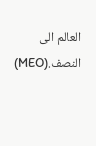العالم الى
النصف.(MEO)